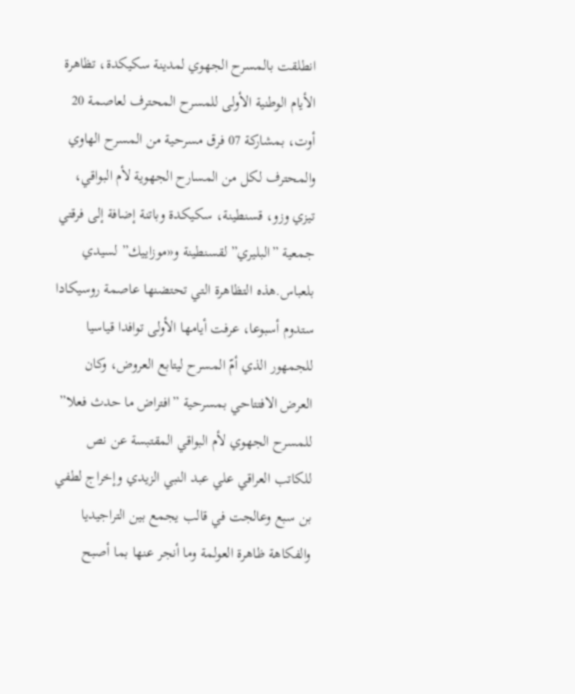انطلقت بالمسرح الجهوي لمدينة سكيكدة، تظاهرة الأيام الوطنية الأولى للمسرح المحترف لعاصمة 20 أوت، بمشاركة 07 فرق مسرحية من المسرح الهاوي والمحترف لكل من المسارح الجهوية لأم البواقي، تيزي وزو، قسنطينة، سكيكدة وباتنة إضافة إلى فرقتي جمعية ”البليري” لقسنطينة و«موزاييك” لسيدي بلعباس.هذه التظاهرة التي تحتضنها عاصمة روسيكادا ستدوم أسبوعا، عرفت أيامها الأولى توافدا قياسيا للجمهور الذي أمّ المسرح ليتابع العروض، وكان العرض الافتتاحي بمسرحية ”افتراض ما حدث فعلا” للمسرح الجهوي لأم البواقي المقتبسة عن نص للكاتب العراقي علي عبد النبي الزيدي وإخراج لطفي بن سبع وعالجت في قالب يجمع بين التراجيديا والفكاهة ظاهرة العولمة وما أنجر عنها بما أصبح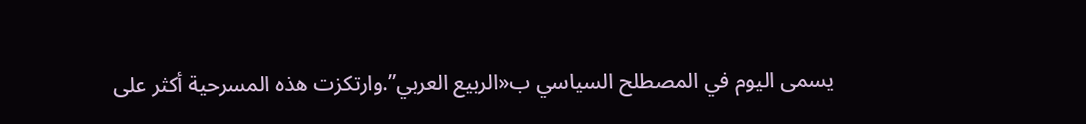يسمى اليوم في المصطلح السياسي ب«الربيع العربي”.وارتكزت هذه المسرحية أكثر على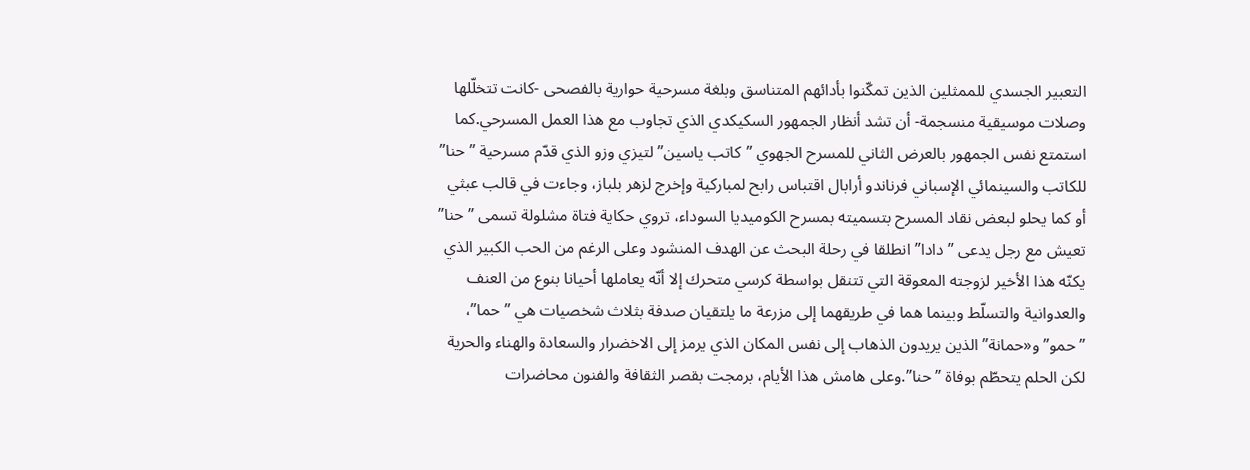التعبير الجسدي للممثلين الذين تمكّنوا بأدائهم المتناسق وبلغة مسرحية حوارية بالفصحى -كانت تتخلّلها وصلات موسيقية منسجمة- أن تشد أنظار الجمهور السكيكدي الذي تجاوب مع هذا العمل المسرحي.كما استمتع نفس الجمهور بالعرض الثاني للمسرح الجهوي ”كاتب ياسين” لتيزي وزو الذي قدّم مسرحية ”حنا” للكاتب والسينمائي الإسباني فرناندو أرابال اقتباس رابح لمباركية وإخرج لزهر بلباز، وجاءت في قالب عبثي أو كما يحلو لبعض نقاد المسرح بتسميته بمسرح الكوميديا السوداء، تروي حكاية فتاة مشلولة تسمى ”حنا” تعيش مع رجل يدعى ”دادا” انطلقا في رحلة البحث عن الهدف المنشود وعلى الرغم من الحب الكبير الذي يكنّه هذا الأخير لزوجته المعوقة التي تتنقل بواسطة كرسي متحرك إلا أنّه يعاملها أحيانا بنوع من العنف والعدوانية والتسلّط وبينما هما في طريقهما إلى مزرعة ما يلتقيان صدفة بثلاث شخصيات هي ”حما”، ”حمو” و«حمانة” الذين يريدون الذهاب إلى نفس المكان الذي يرمز إلى الاخضرار والسعادة والهناء والحرية لكن الحلم يتحطّم بوفاة ”حنا”.وعلى هامش هذا الأيام، برمجت بقصر الثقافة والفنون محاضرات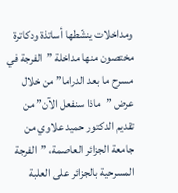ومداخلات ينشّطها أساتذة ودكاترة مختصون منها مداخلة ”الفرجة في مسرح ما بعد الدراما” من خلال عرض ”ماذا سنفعل الآن” من تقديم الدكتور حميد علاوي من جامعة الجزائر العاصمة، ”الفرجة المسرحية بالجزائر على العلبة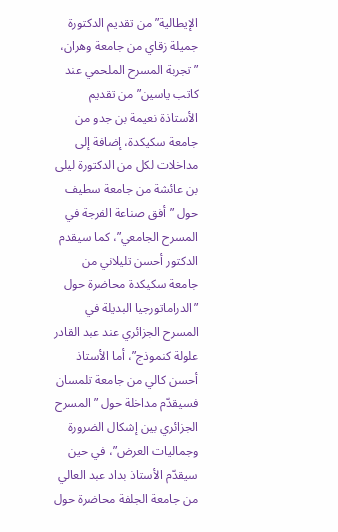الإيطالية” من تقديم الدكتورة جميلة زقاي من جامعة وهران، ”تجربة المسرح الملحمي عند كاتب ياسين” من تقديم الأستاذة نعيمة بن جدو من جامعة سكيكدة، إضافة إلى مداخلات لكل من الدكتورة ليلى بن عائشة من جامعة سطيف حول ”أفق صناعة الفرجة في المسرح الجامعي”، كما سيقدم الدكتور أحسن تليلاني من جامعة سكيكدة محاضرة حول ”الدراماتورجيا البديلة في المسرح الجزائري عند عبد القادر علولة كنموذج”، أما الأستاذ أحسن كالي من جامعة تلمسان فسيقدّم مداخلة حول ”المسرح الجزائري بين إشكال الضرورة وجماليات العرض”، في حين سيقدّم الأستاذ بداد عبد العالي من جامعة الجلفة محاضرة حول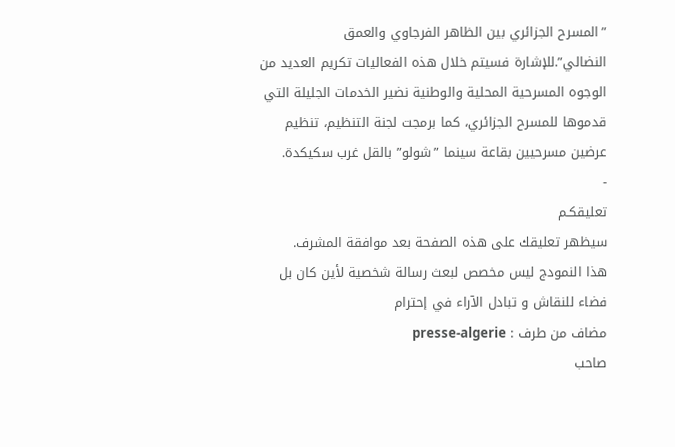”المسرح الجزائري بين الظاهر الفرجاوي والعمق النضالي”.للإشارة فسيتم خلال هذه الفعاليات تكريم العديد من الوجوه المسرحية المحلية والوطنية نضير الخدمات الجليلة التي قدموها للمسرح الجزائري، كما برمجت لجنة التنظيم، تنظيم عرضين مسرحيين بقاعة سينما ”شولو” بالقل غرب سكيكدة.
-
تعليقكـم
سيظهر تعليقك على هذه الصفحة بعد موافقة المشرف.
هذا النمودج ليس مخصص لبعث رسالة شخصية لأين كان بل فضاء للنقاش و تبادل الآراء في إحترام
مضاف من طرف : presse-algerie
صاحب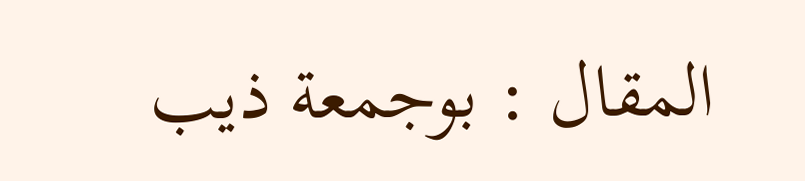المقال : بوجمعة ذيب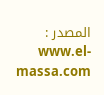المصدر : www.el-massa.com